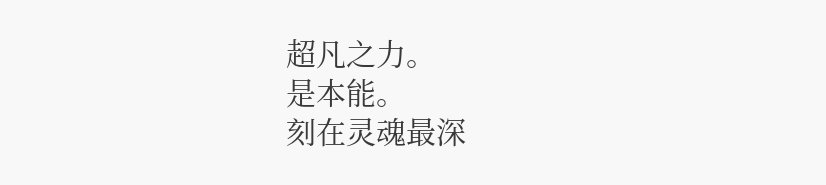超凡之力。
是本能。
刻在灵魂最深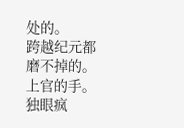处的。
跨越纪元都磨不掉的。
上官的手。
独眼疯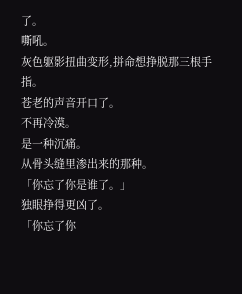了。
嘶吼。
灰色躯影扭曲变形,拼命想挣脱那三根手指。
苍老的声音开口了。
不再冷漠。
是一种沉痛。
从骨头缝里渗出来的那种。
「你忘了你是谁了。」
独眼挣得更凶了。
「你忘了你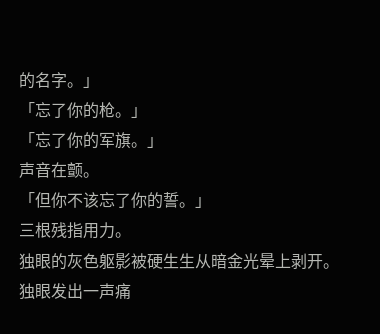的名字。」
「忘了你的枪。」
「忘了你的军旗。」
声音在颤。
「但你不该忘了你的誓。」
三根残指用力。
独眼的灰色躯影被硬生生从暗金光晕上剥开。
独眼发出一声痛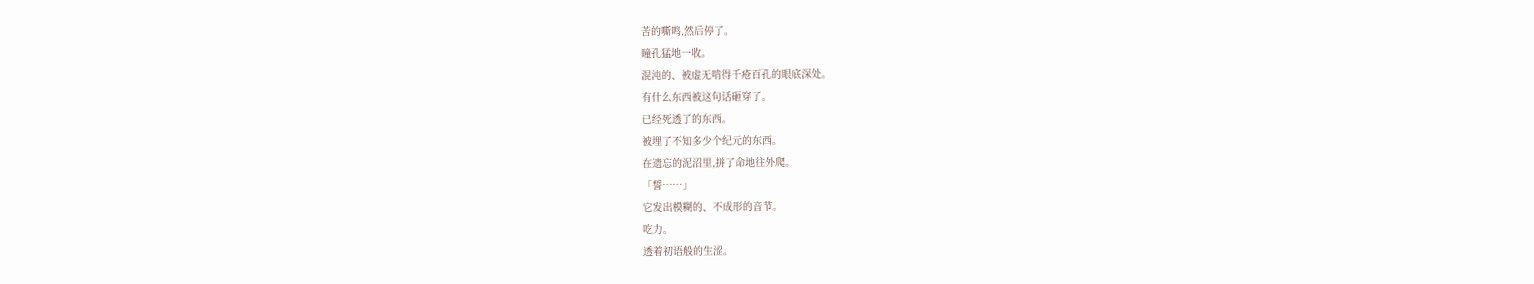苦的嘶鸣,然后停了。
瞳孔猛地一收。
混沌的、被虚无啃得千疮百孔的眼底深处。
有什么东西被这句话砸穿了。
已经死透了的东西。
被埋了不知多少个纪元的东西。
在遗忘的泥沼里,拼了命地往外爬。
「誓……」
它发出模糊的、不成形的音节。
吃力。
透着初语般的生涩。